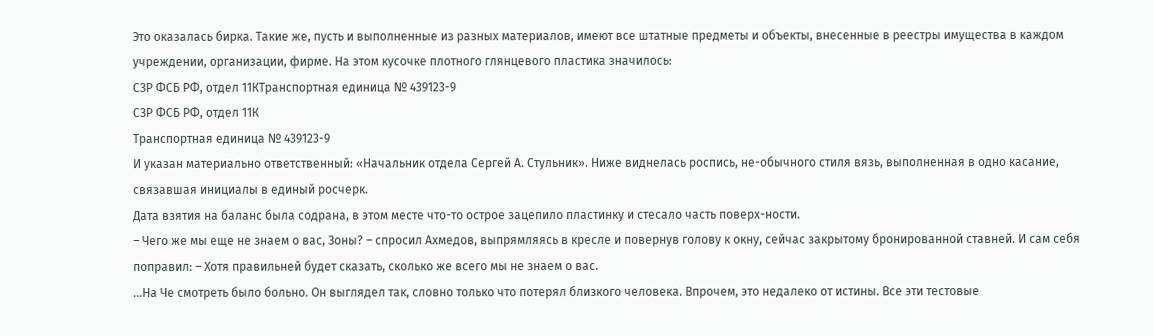Это оказалась бирка. Такие же, пусть и выполненные из разных материалов, имеют все штатные предметы и объекты, внесенные в реестры имущества в каждом учреждении, организации, фирме. На этом кусочке плотного глянцевого пластика значилось:
СЗР ФСБ РФ, отдел 11КТранспортная единица № 439123-9
СЗР ФСБ РФ, отдел 11К
Транспортная единица № 439123-9
И указан материально ответственный: «Начальник отдела Сергей А. Стульник». Ниже виднелась роспись, не-обычного стиля вязь, выполненная в одно касание, связавшая инициалы в единый росчерк.
Дата взятия на баланс была содрана, в этом месте что-то острое зацепило пластинку и стесало часть поверх-ности.
– Чего же мы еще не знаем о вас, Зоны? – спросил Ахмедов, выпрямляясь в кресле и повернув голову к окну, сейчас закрытому бронированной ставней. И сам себя поправил: – Хотя правильней будет сказать, сколько же всего мы не знаем о вас.
…На Че смотреть было больно. Он выглядел так, словно только что потерял близкого человека. Впрочем, это недалеко от истины. Все эти тестовые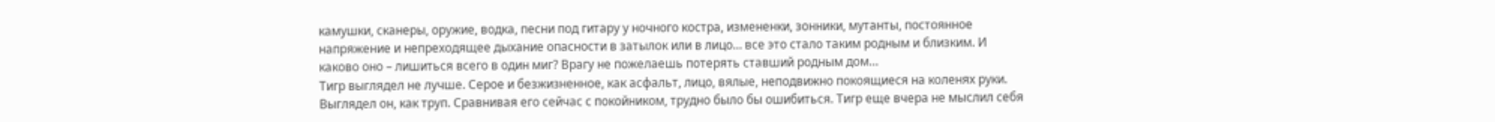камушки, сканеры, оружие, водка, песни под гитару у ночного костра, измененки, зонники, мутанты, постоянное напряжение и непреходящее дыхание опасности в затылок или в лицо… все это стало таким родным и близким. И каково оно – лишиться всего в один миг? Врагу не пожелаешь потерять ставший родным дом…
Тигр выглядел не лучше. Серое и безжизненное, как асфальт, лицо, вялые, неподвижно покоящиеся на коленях руки. Выглядел он, как труп. Сравнивая его сейчас с покойником, трудно было бы ошибиться. Тигр еще вчера не мыслил себя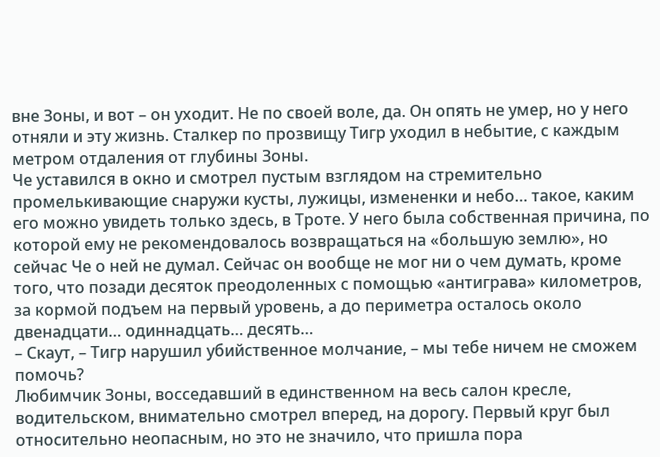вне Зоны, и вот – он уходит. Не по своей воле, да. Он опять не умер, но у него отняли и эту жизнь. Сталкер по прозвищу Тигр уходил в небытие, с каждым метром отдаления от глубины Зоны.
Че уставился в окно и смотрел пустым взглядом на стремительно промелькивающие снаружи кусты, лужицы, измененки и небо… такое, каким его можно увидеть только здесь, в Троте. У него была собственная причина, по которой ему не рекомендовалось возвращаться на «большую землю», но сейчас Че о ней не думал. Сейчас он вообще не мог ни о чем думать, кроме того, что позади десяток преодоленных с помощью «антиграва» километров, за кормой подъем на первый уровень, а до периметра осталось около двенадцати… одиннадцать… десять…
– Скаут, – Тигр нарушил убийственное молчание, – мы тебе ничем не сможем помочь?
Любимчик Зоны, восседавший в единственном на весь салон кресле, водительском, внимательно смотрел вперед, на дорогу. Первый круг был относительно неопасным, но это не значило, что пришла пора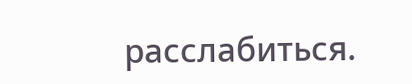расслабиться.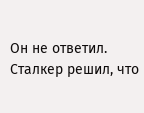Он не ответил. Сталкер решил, что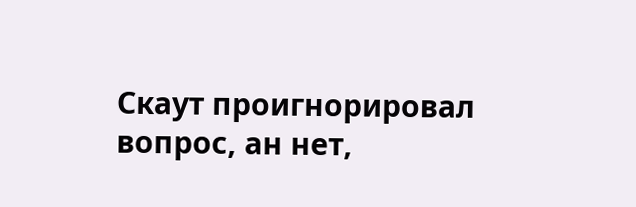Скаут проигнорировал вопрос, ан нет,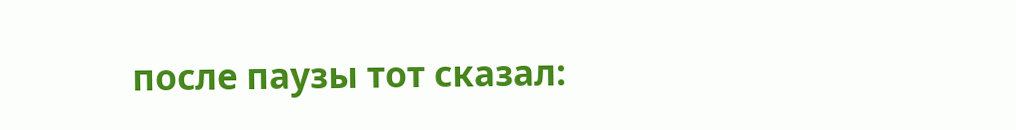после паузы тот сказал: